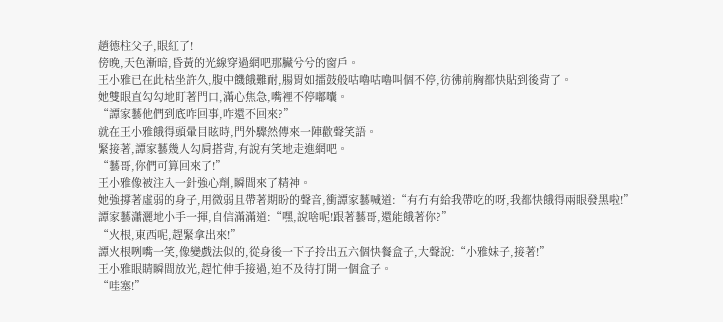趙德柱父子,眼紅了!
傍晚,天色漸暗,昏黃的光線穿過網吧那臟兮兮的窗戶。
王小雅已在此枯坐許久,腹中饑餓難耐,腸胃如擂鼓般咕嚕咕嚕叫個不停,彷彿前胸都快貼到後背了。
她雙眼直勾勾地盯著門口,滿心焦急,嘴裡不停嘟囔。
“譚家藝他們到底咋回事,咋還不回來?”
就在王小雅餓得頭暈目眩時,門外驟然傳來一陣歡聲笑語。
緊接著,譚家藝幾人勾肩搭背,有說有笑地走進網吧。
“藝哥,你們可算回來了!”
王小雅像被注入一針強心劑,瞬間來了精神。
她強撐著虛弱的身子,用微弱且帶著期盼的聲音,衝譚家藝喊道:“有冇有給我帶吃的呀,我都快餓得兩眼發黑啦!”
譚家藝瀟灑地小手一揮,自信滿滿道:“嘿,說啥呢!跟著藝哥,還能餓著你?”
“火根,東西呢,趕緊拿出來!”
譚火根咧嘴一笑,像變戲法似的,從身後一下子拎出五六個快餐盒子,大聲說:“小雅妹子,接著!”
王小雅眼睛瞬間放光,趕忙伸手接過,迫不及待打開一個盒子。
“哇塞!”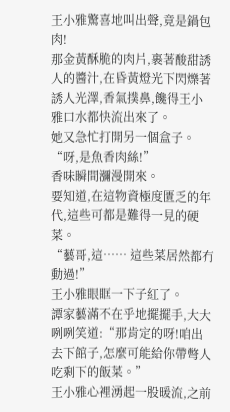王小雅驚喜地叫出聲,竟是鍋包肉!
那金黃酥脆的肉片,裹著酸甜誘人的醬汁,在昏黃燈光下閃爍著誘人光澤,香氣撲鼻,饞得王小雅口水都快流出來了。
她又急忙打開另一個盒子。
“呀,是魚香肉絲!”
香味瞬間瀰漫開來。
要知道,在這物資極度匱乏的年代,這些可都是難得一見的硬菜。
“藝哥,這…… 這些菜居然都冇動過!”
王小雅眼眶一下子紅了。
譚家藝滿不在乎地擺擺手,大大咧咧笑道:“那肯定的呀!咱出去下館子,怎麼可能給你帶彆人吃剩下的飯菜。”
王小雅心裡湧起一股暖流,之前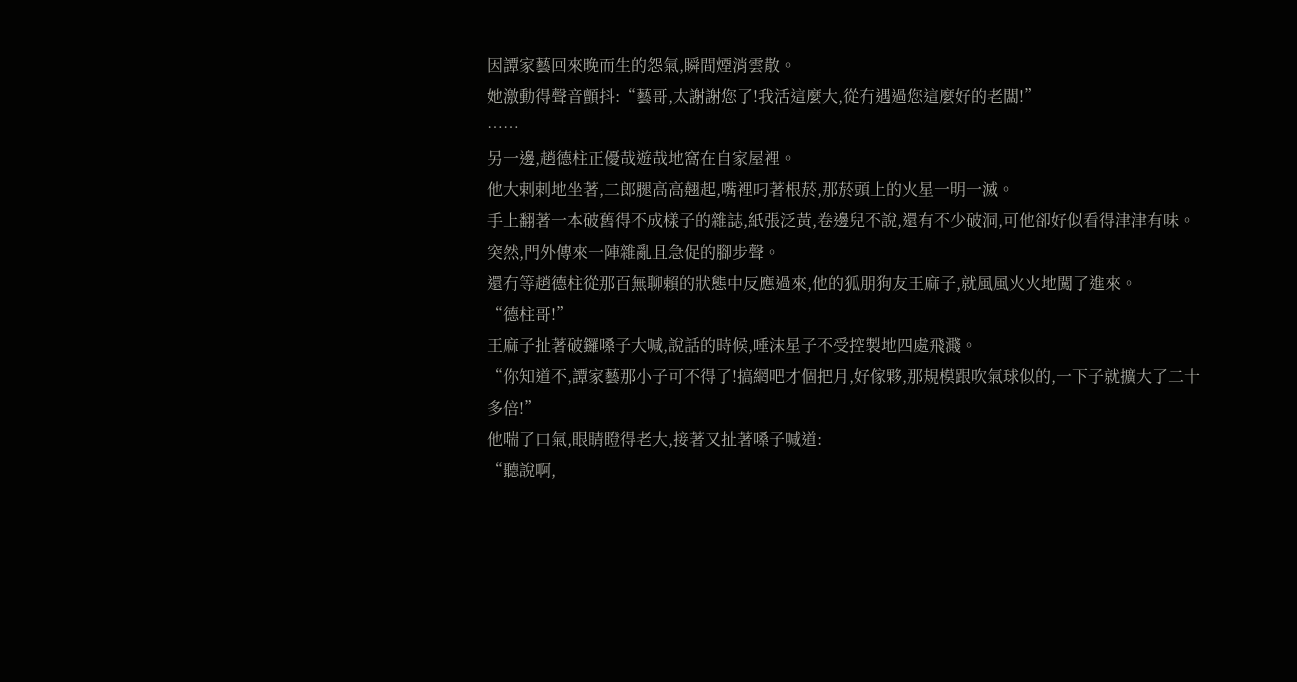因譚家藝回來晚而生的怨氣,瞬間煙消雲散。
她激動得聲音顫抖:“藝哥,太謝謝您了!我活這麼大,從冇遇過您這麼好的老闆!”
……
另一邊,趙德柱正優哉遊哉地窩在自家屋裡。
他大剌剌地坐著,二郎腿高高翹起,嘴裡叼著根菸,那菸頭上的火星一明一滅。
手上翻著一本破舊得不成樣子的雜誌,紙張泛黃,卷邊兒不說,還有不少破洞,可他卻好似看得津津有味。
突然,門外傳來一陣雜亂且急促的腳步聲。
還冇等趙德柱從那百無聊賴的狀態中反應過來,他的狐朋狗友王麻子,就風風火火地闖了進來。
“德柱哥!”
王麻子扯著破鑼嗓子大喊,說話的時候,唾沫星子不受控製地四處飛濺。
“你知道不,譚家藝那小子可不得了!搞網吧才個把月,好傢夥,那規模跟吹氣球似的,一下子就擴大了二十多倍!”
他喘了口氣,眼睛瞪得老大,接著又扯著嗓子喊道:
“聽說啊,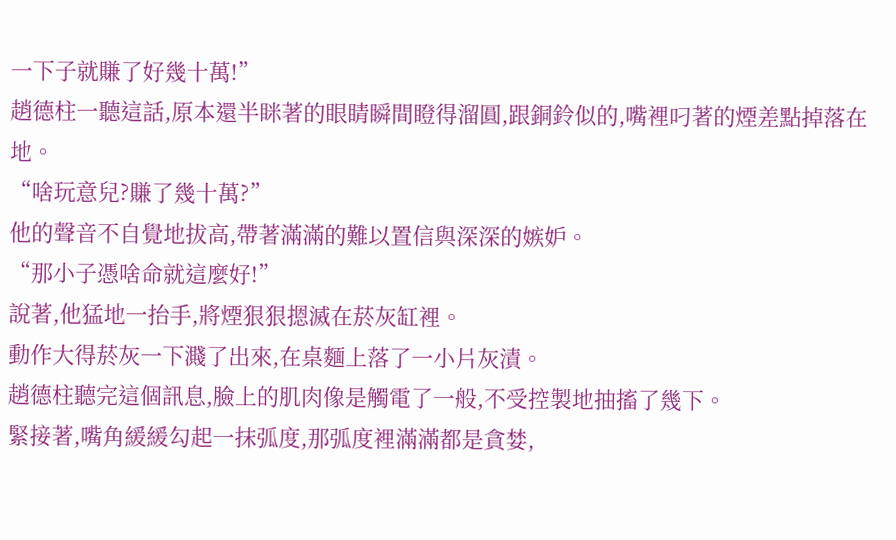一下子就賺了好幾十萬!”
趙德柱一聽這話,原本還半眯著的眼睛瞬間瞪得溜圓,跟銅鈴似的,嘴裡叼著的煙差點掉落在地。
“啥玩意兒?賺了幾十萬?”
他的聲音不自覺地拔高,帶著滿滿的難以置信與深深的嫉妒。
“那小子憑啥命就這麼好!”
說著,他猛地一抬手,將煙狠狠摁滅在菸灰缸裡。
動作大得菸灰一下濺了出來,在桌麵上落了一小片灰漬。
趙德柱聽完這個訊息,臉上的肌肉像是觸電了一般,不受控製地抽搐了幾下。
緊接著,嘴角緩緩勾起一抹弧度,那弧度裡滿滿都是貪婪,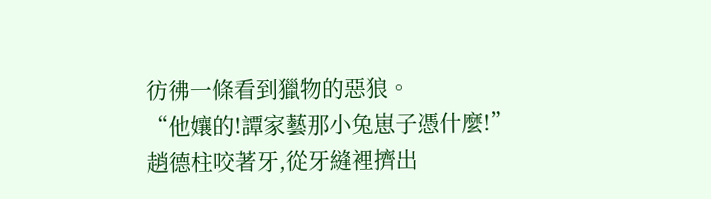彷彿一條看到獵物的惡狼。
“他孃的!譚家藝那小兔崽子憑什麼!”
趙德柱咬著牙,從牙縫裡擠出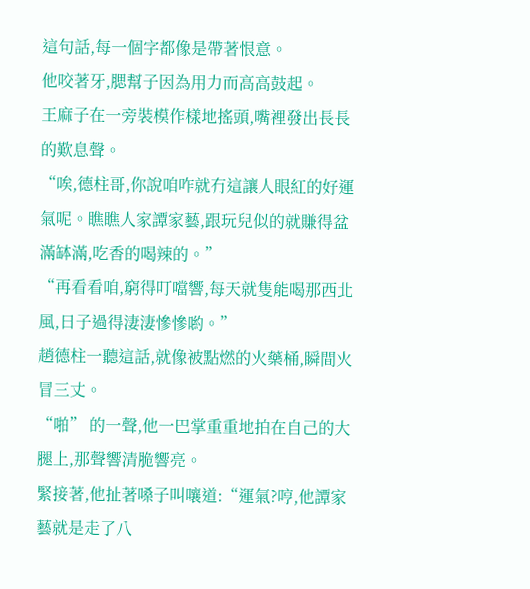這句話,每一個字都像是帶著恨意。
他咬著牙,腮幫子因為用力而高高鼓起。
王麻子在一旁裝模作樣地搖頭,嘴裡發出長長的歎息聲。
“唉,德柱哥,你說咱咋就冇這讓人眼紅的好運氣呢。瞧瞧人家譚家藝,跟玩兒似的就賺得盆滿缽滿,吃香的喝辣的。”
“再看看咱,窮得叮噹響,每天就隻能喝那西北風,日子過得淒淒慘慘喲。”
趙德柱一聽這話,就像被點燃的火藥桶,瞬間火冒三丈。
“啪” 的一聲,他一巴掌重重地拍在自己的大腿上,那聲響清脆響亮。
緊接著,他扯著嗓子叫嚷道:“運氣?哼,他譚家藝就是走了八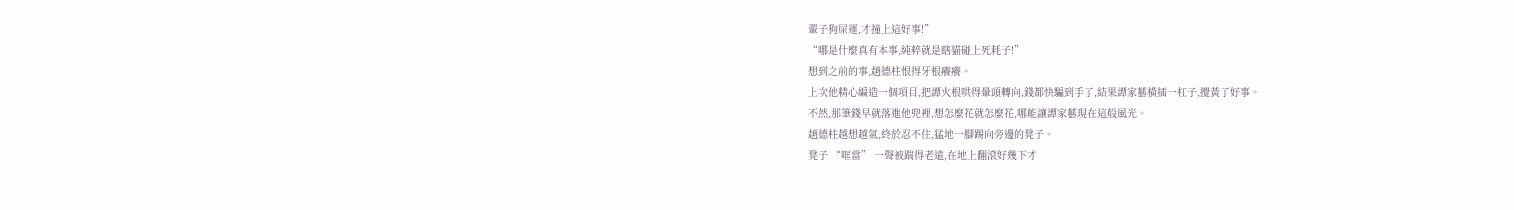輩子狗屎運,才撞上這好事!”
“哪是什麼真有本事,純粹就是瞎貓碰上死耗子!”
想到之前的事,趙德柱恨得牙根癢癢。
上次他精心編造一個項目,把譚火根哄得暈頭轉向,錢都快騙到手了,結果譚家藝橫插一杠子,攪黃了好事。
不然,那筆錢早就落進他兜裡,想怎麼花就怎麼花,哪能讓譚家藝現在這般風光。
趙德柱越想越氣,終於忍不住,猛地一腳踢向旁邊的凳子。
凳子 “哐當” 一聲被踹得老遠,在地上翻滾好幾下才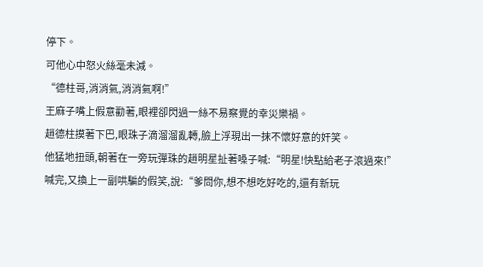停下。
可他心中怒火絲毫未減。
“德柱哥,消消氣,消消氣啊!”
王麻子嘴上假意勸著,眼裡卻閃過一絲不易察覺的幸災樂禍。
趙德柱摸著下巴,眼珠子滴溜溜亂轉,臉上浮現出一抹不懷好意的奸笑。
他猛地扭頭,朝著在一旁玩彈珠的趙明星扯著嗓子喊:“明星!快點給老子滾過來!”
喊完,又換上一副哄騙的假笑,說:“爹問你,想不想吃好吃的,還有新玩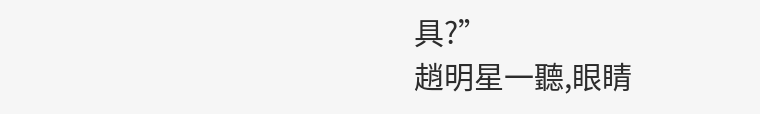具?”
趙明星一聽,眼睛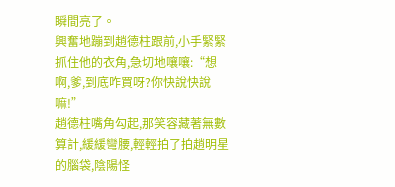瞬間亮了。
興奮地蹦到趙德柱跟前,小手緊緊抓住他的衣角,急切地嚷嚷:“想啊,爹,到底咋買呀?你快說快說嘛!”
趙德柱嘴角勾起,那笑容藏著無數算計,緩緩彎腰,輕輕拍了拍趙明星的腦袋,陰陽怪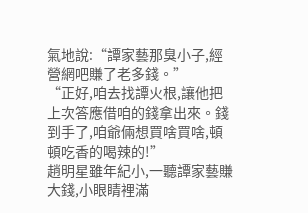氣地說:“譚家藝那臭小子,經營網吧賺了老多錢。”
“正好,咱去找譚火根,讓他把上次答應借咱的錢拿出來。錢到手了,咱爺倆想買啥買啥,頓頓吃香的喝辣的!”
趙明星雖年紀小,一聽譚家藝賺大錢,小眼睛裡滿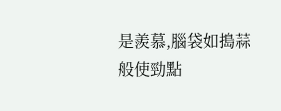是羨慕,腦袋如搗蒜般使勁點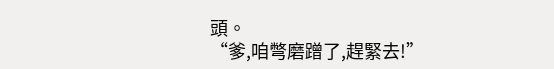頭。
“爹,咱彆磨蹭了,趕緊去!”